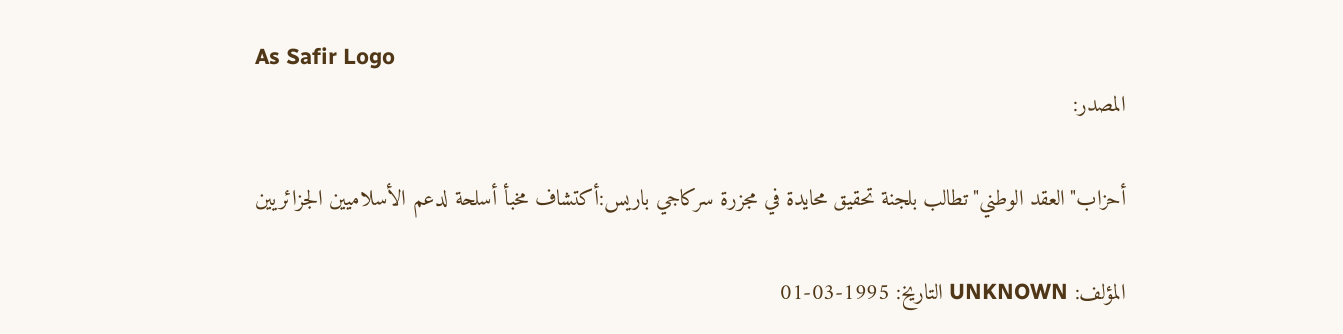As Safir Logo
المصدر:

أحزاب"العقد الوطني"تطالب بلجنة تحقيق محايدة في مجزرة سركاجي باريس:أكتشاف مخبأ أسلحة لدعم الأسلاميين الجزائريين

المؤلف: UNKNOWN التاريخ: 1995-03-01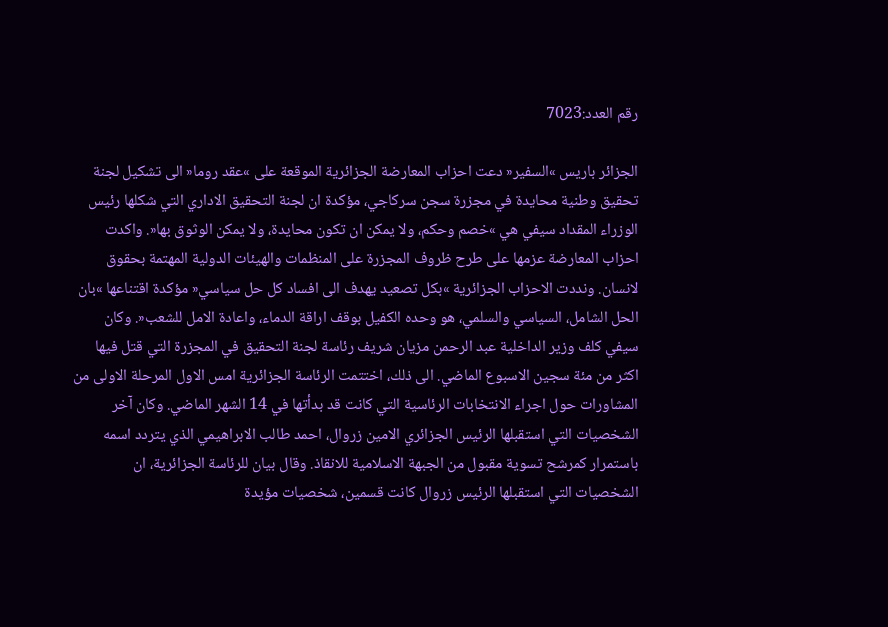رقم العدد:7023

الجزائر باريس »السفير« دعت احزاب المعارضة الجزائرية الموقعة على »عقد روما« الى تشكيل لجنة تحقيق وطنية محايدة في مجزرة سجن سركاجي، مؤكدة ان لجنة التحقيق الاداري التي شكلها رئيس الوزراء المقداد سيفي هي »خصم وحكم، ولا يمكن ان تكون محايدة، ولا يمكن الوثوق بها«. واكدت احزاب المعارضة عزمها على طرح ظروف المجزرة على المنظمات والهيئات الدولية المهتمة بحقوق لانسان. ونددت الاحزاب الجزائرية »بكل تصعيد يهدف الى افساد كل حل سياسي« مؤكدة اقتناعها »بان الحل الشامل، السياسي والسلمي، هو وحده الكفيل بوقف اراقة الدماء، واعادة الامل للشعب«. وكان سيفي كلف وزير الداخلية عبد الرحمن مزيان شريف رئاسة لجنة التحقيق في المجزرة التي قتل فيها اكثر من مئة سجين الاسبوع الماضي. الى ذلك، اختتمت الرئاسة الجزائرية امس الاول المرحلة الاولى من المشاورات حول اجراء الانتخابات الرئاسية التي كانت قد بدأتها في 14 الشهر الماضي. وكان آخر الشخصيات التي استقبلها الرئيس الجزائري الامين زروال، احمد طالب الابراهيمي الذي يتردد اسمه باستمرار كمرشح تسوية مقبول من الجبهة الاسلامية للانقاذ. وقال بيان للرئاسة الجزائرية، ان الشخصيات التي استقبلها الرئيس زروال كانت قسمين، شخصيات مؤيدة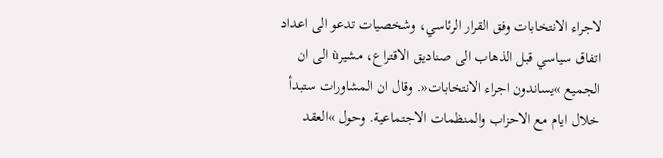لاجراء الانتخابات وفق القرار الرئاسي، وشخصيات تدعو الى اعداد اتفاق سياسي قبل الذهاب الى صناديق الاقتراع، مشيرù الى ان الجميع »يساندون اجراء الانتخابات«. وقال ان المشاورات ستبدأ خلال ايام مع الاحزاب والمنظمات الاجتماعية. وحول »العقد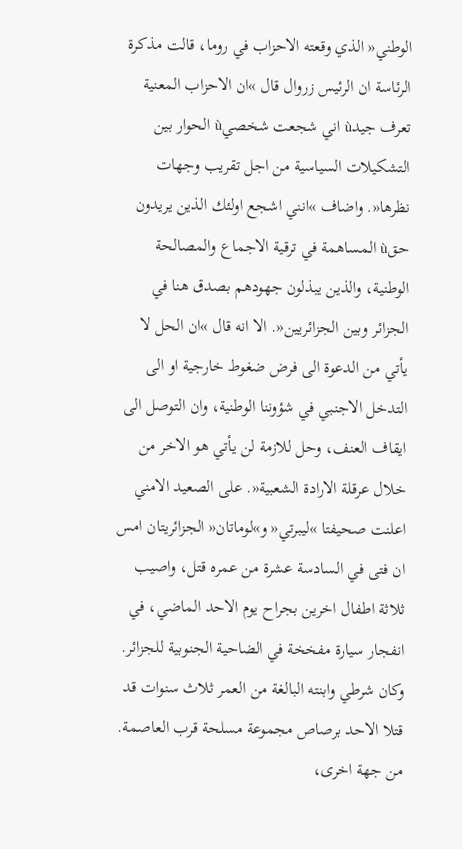الوطني« الذي وقعته الاحزاب في روما، قالت مذكرة الرئاسة ان الرئيس زروال قال »ان الاحزاب المعنية تعرف جيدù اني شجعت شخصيù الحوار بين التشكيلات السياسية من اجل تقريب وجهات نظرها«. واضاف »انني اشجع اولئك الذين يريدون حقù المساهمة في ترقية الاجماع والمصالحة الوطنية، والذين يبذلون جهودهم بصدق هنا في الجزائر وبين الجزائريين«. الا انه قال »ان الحل لا يأتي من الدعوة الى فرض ضغوط خارجية او الى التدخل الاجنبي في شؤوننا الوطنية، وان التوصل الى ايقاف العنف، وحل للازمة لن يأتي هو الاخر من خلال عرقلة الارادة الشعبية«. على الصعيد الامني اعلنت صحيفتا »ليبرتي« و»لوماتان« الجزائريتان امس ان فتى في السادسة عشرة من عمره قتل، واصيب ثلاثة اطفال اخرين بجراح يوم الاحد الماضي، في انفجار سيارة مفخخة في الضاحية الجنوبية للجزائر. وكان شرطي وابنته البالغة من العمر ثلاث سنوات قد قتلا الاحد برصاص مجموعة مسلحة قرب العاصمة. من جهة اخرى،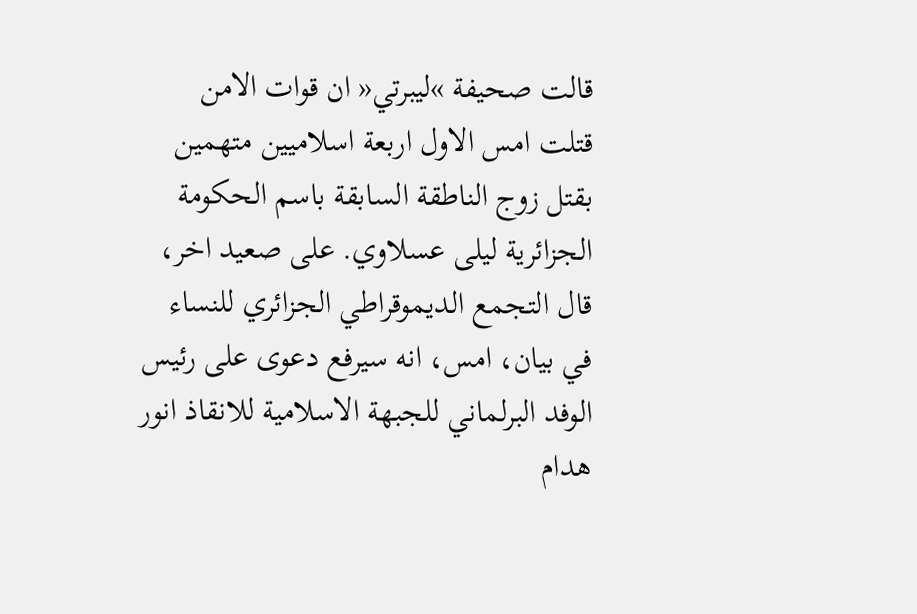قالت صحيفة »ليبرتي« ان قوات الامن قتلت امس الاول اربعة اسلاميين متهمين بقتل زوج الناطقة السابقة باسم الحكومة الجزائرية ليلى عسلاوي. على صعيد اخر، قال التجمع الديموقراطي الجزائري للنساء في بيان، امس، انه سيرفع دعوى على رئيس الوفد البرلماني للجبهة الاسلامية للانقاذ انور هدام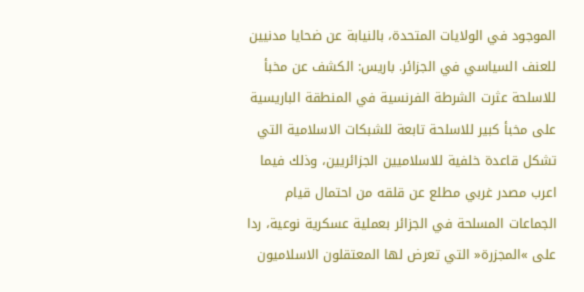الموجود في الولايات المتحدة، بالنيابة عن ضحايا مدنيين للعنف السياسي في الجزائر. باريس: الكشف عن مخبأ للاسلحة عثرت الشرطة الفرنسية في المنطقة الباريسية على مخبأ كبير للاسلحة تابعة للشبكات الاسلامية التي تشكل قاعدة خلفية للاسلاميين الجزائريين، وذلك فيما اعرب مصدر غربي مطلع عن قلقه من احتمال قيام الجماعات المسلحة في الجزائر بعملية عسكرية نوعية، ردا على »المجزرة« التي تعرض لها المعتقلون الاسلاميون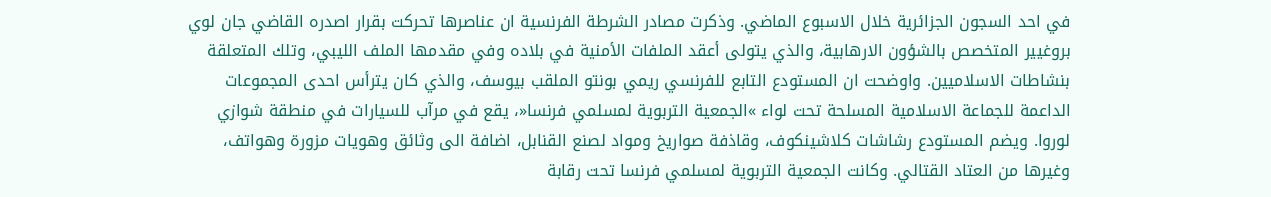في احد السجون الجزائرية خلال الاسبوع الماضي. وذكرت مصادر الشرطة الفرنسية ان عناصرها تحركت بقرار اصدره القاضي جان لوي بروغيير المتخصص بالشؤون الارهابية، والذي يتولى أعقد الملفات الأمنية في بلاده وفي مقدمها الملف الليبي، وتلك المتعلقة بنشاطات الاسلاميين. واوضحت ان المستودع التابع للفرنسي ريمي بونتو الملقب بيوسف، والذي كان يترأس احدى المجموعات الداعمة للجماعة الاسلامية المسلحة تحت لواء »الجمعية التربوية لمسلمي فرنسا«، يقع في مرآب للسيارات في منطقة شوازي لوروا. ويضم المستودع رشاشات كلاشينكوف، وقاذفة صواريخ ومواد لصنع القنابل، اضافة الى وثائق وهويات مزورة وهواتف، وغيرها من العتاد القتالي. وكانت الجمعية التربوية لمسلمي فرنسا تحت رقابة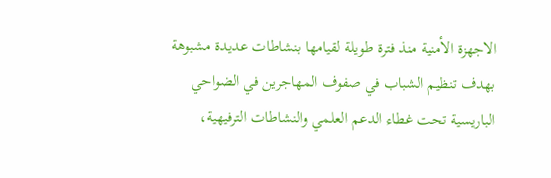الاجهزة الأمنية منذ فترة طويلة لقيامها بنشاطات عديدة مشبوهة بهدف تنظيم الشباب في صفوف المهاجرين في الضواحي الباريسية تحت غطاء الدعم العلمي والنشاطات الترفيهية،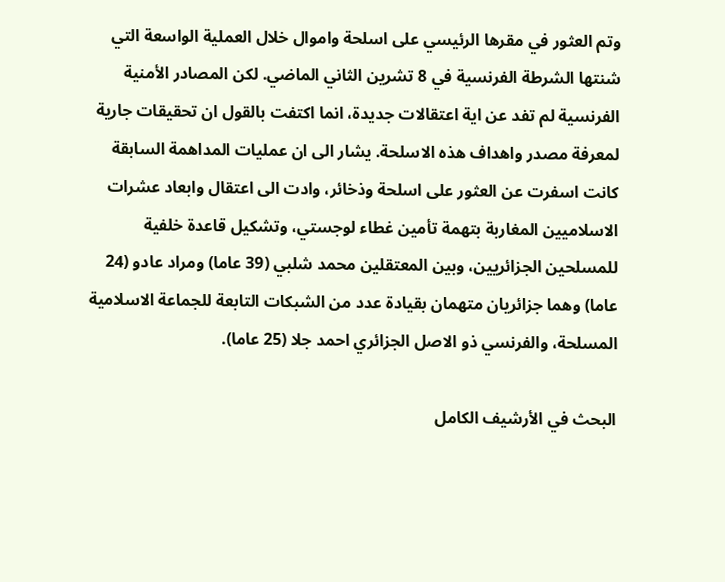وتم العثور في مقرها الرئيسي على اسلحة واموال خلال العملية الواسعة التي شنتها الشرطة الفرنسية في 8 تشرين الثاني الماضي. لكن المصادر الأمنية الفرنسية لم تفد عن اية اعتقالات جديدة، انما اكتفت بالقول ان تحقيقات جارية لمعرفة مصدر واهداف هذه الاسلحة. يشار الى ان عمليات المداهمة السابقة كانت اسفرت عن العثور على اسلحة وذخائر، وادت الى اعتقال وابعاد عشرات الاسلاميين المغاربة بتهمة تأمين غطاء لوجستي، وتشكيل قاعدة خلفية للمسلحين الجزائريين، وبين المعتقلين محمد شلبي (39 عاما) ومراد عادو (24 عاما) وهما جزائريان متهمان بقيادة عدد من الشبكات التابعة للجماعة الاسلامية المسلحة، والفرنسي ذو الاصل الجزائري احمد جلا (25 عاما).

البحث في الأرشيف الكامل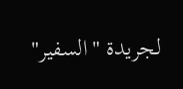لجريدة "السفير"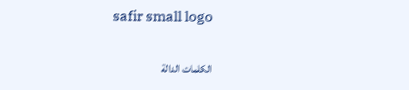safir small logo

الكلمات الدالة